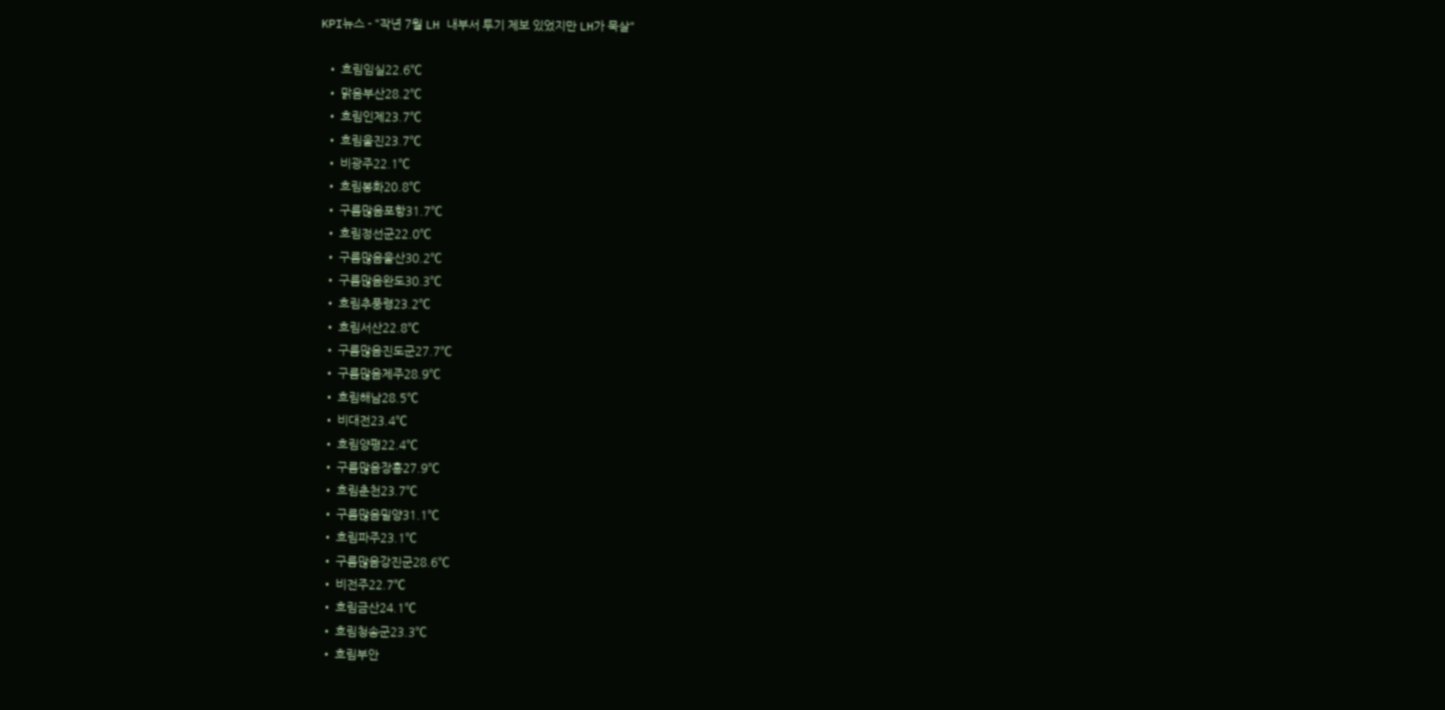KPI뉴스 - "작년 7월 LH 내부서 투기 제보 있었지만 LH가 묵살"

  • 흐림임실22.6℃
  • 맑음부산28.2℃
  • 흐림인제23.7℃
  • 흐림울진23.7℃
  • 비광주22.1℃
  • 흐림봉화20.8℃
  • 구름많음포항31.7℃
  • 흐림정선군22.0℃
  • 구름많음울산30.2℃
  • 구름많음완도30.3℃
  • 흐림추풍령23.2℃
  • 흐림서산22.8℃
  • 구름많음진도군27.7℃
  • 구름많음제주28.9℃
  • 흐림해남28.5℃
  • 비대전23.4℃
  • 흐림양평22.4℃
  • 구름많음장흥27.9℃
  • 흐림춘천23.7℃
  • 구름많음밀양31.1℃
  • 흐림파주23.1℃
  • 구름많음강진군28.6℃
  • 비전주22.7℃
  • 흐림금산24.1℃
  • 흐림청송군23.3℃
  • 흐림부안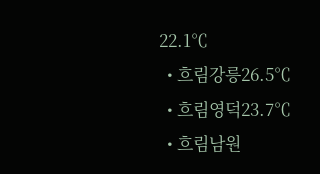22.1℃
  • 흐림강릉26.5℃
  • 흐림영덕23.7℃
  • 흐림남원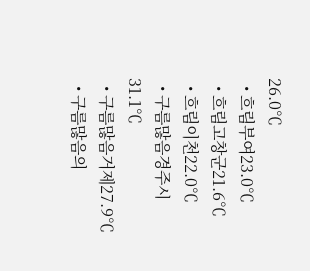26.0℃
  • 흐림부여23.0℃
  • 흐림고창군21.6℃
  • 흐림이천22.0℃
  • 구름많음경주시31.1℃
  • 구름많음거제27.9℃
  • 구름많음의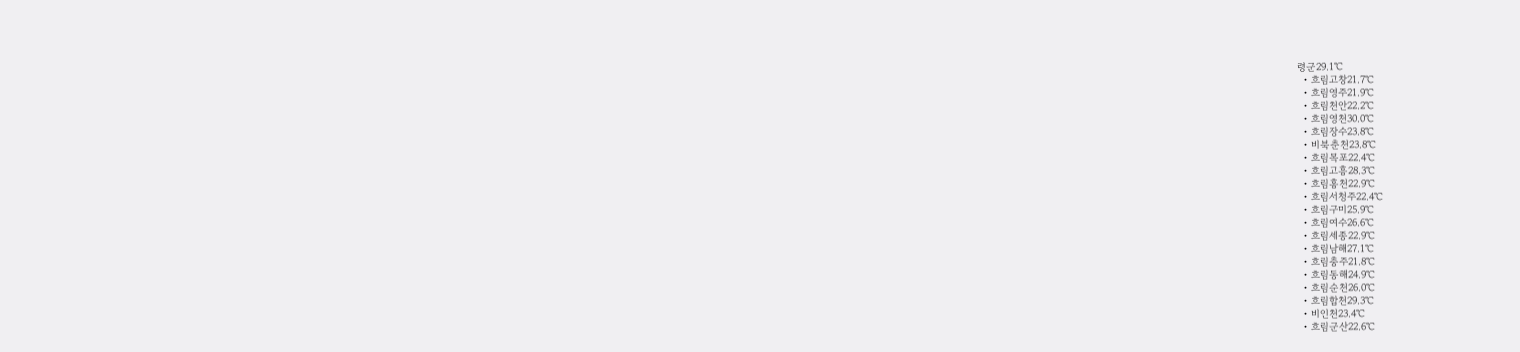령군29.1℃
  • 흐림고창21.7℃
  • 흐림영주21.9℃
  • 흐림천안22.2℃
  • 흐림영천30.0℃
  • 흐림장수23.8℃
  • 비북춘천23.8℃
  • 흐림목포22.4℃
  • 흐림고흥28.3℃
  • 흐림홍천22.9℃
  • 흐림서청주22.4℃
  • 흐림구미25.9℃
  • 흐림여수26.6℃
  • 흐림세종22.9℃
  • 흐림남해27.1℃
  • 흐림충주21.8℃
  • 흐림동해24.9℃
  • 흐림순천26.0℃
  • 흐림합천29.3℃
  • 비인천23.4℃
  • 흐림군산22.6℃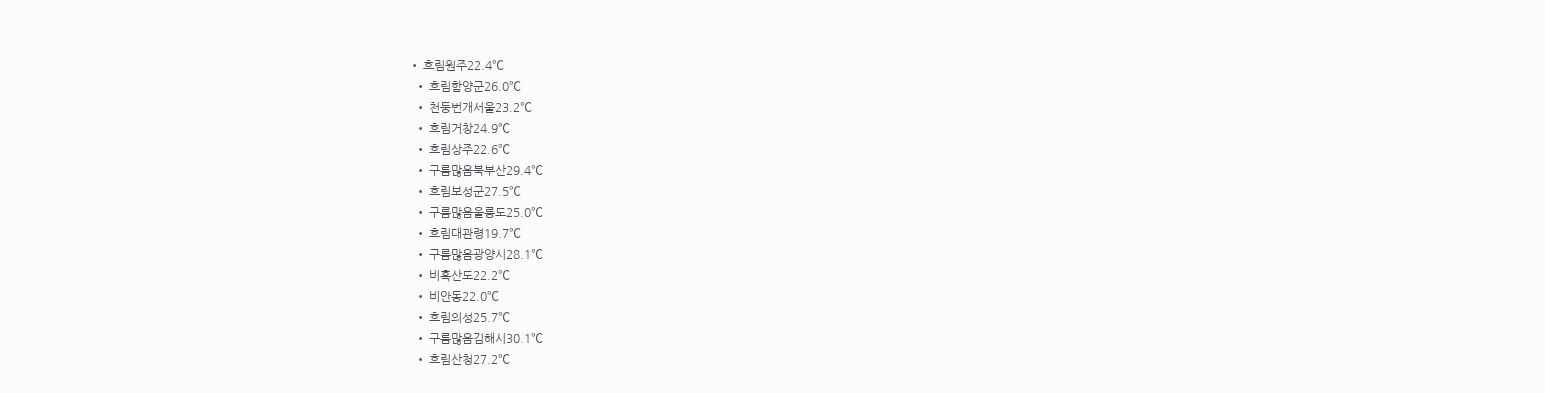• 흐림원주22.4℃
  • 흐림함양군26.0℃
  • 천둥번개서울23.2℃
  • 흐림거창24.9℃
  • 흐림상주22.6℃
  • 구름많음북부산29.4℃
  • 흐림보성군27.5℃
  • 구름많음울릉도25.0℃
  • 흐림대관령19.7℃
  • 구름많음광양시28.1℃
  • 비흑산도22.2℃
  • 비안동22.0℃
  • 흐림의성25.7℃
  • 구름많음김해시30.1℃
  • 흐림산청27.2℃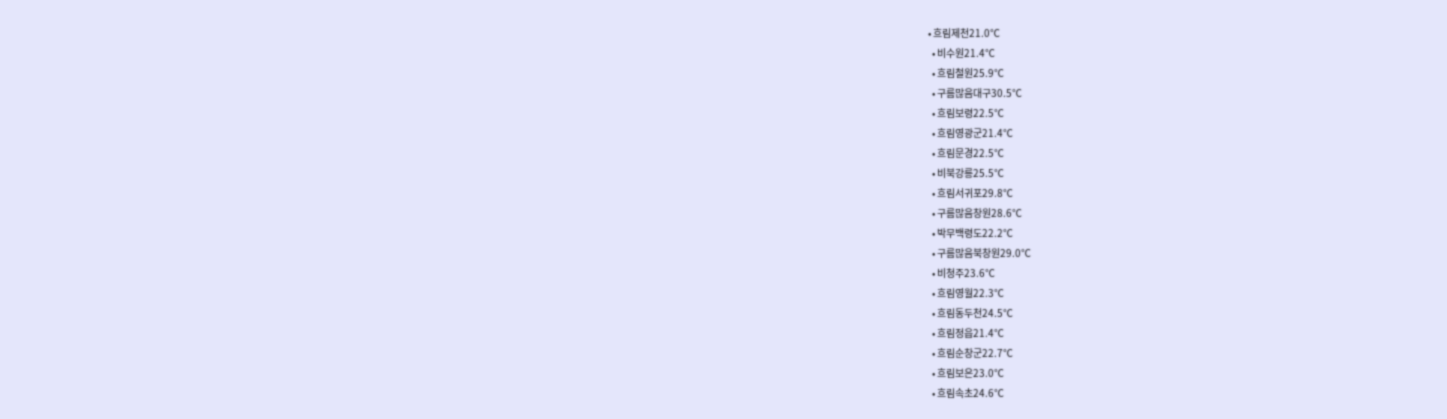• 흐림제천21.0℃
  • 비수원21.4℃
  • 흐림철원25.9℃
  • 구름많음대구30.5℃
  • 흐림보령22.5℃
  • 흐림영광군21.4℃
  • 흐림문경22.5℃
  • 비북강릉25.5℃
  • 흐림서귀포29.8℃
  • 구름많음창원28.6℃
  • 박무백령도22.2℃
  • 구름많음북창원29.0℃
  • 비청주23.6℃
  • 흐림영월22.3℃
  • 흐림동두천24.5℃
  • 흐림정읍21.4℃
  • 흐림순창군22.7℃
  • 흐림보은23.0℃
  • 흐림속초24.6℃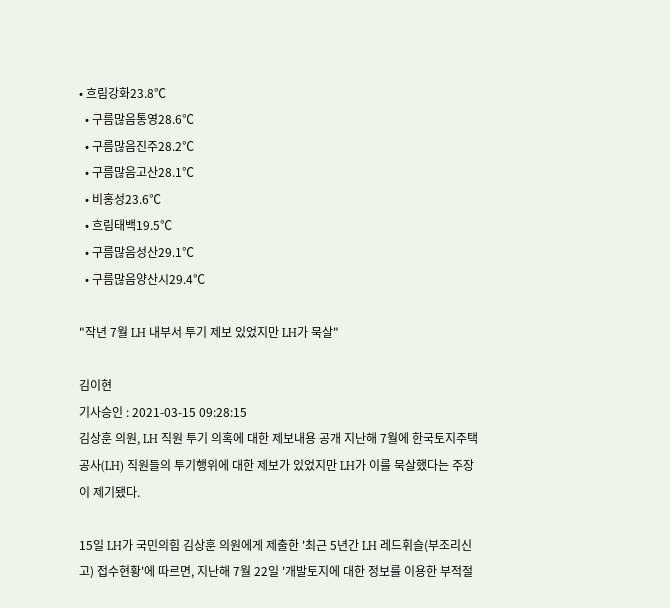• 흐림강화23.8℃
  • 구름많음통영28.6℃
  • 구름많음진주28.2℃
  • 구름많음고산28.1℃
  • 비홍성23.6℃
  • 흐림태백19.5℃
  • 구름많음성산29.1℃
  • 구름많음양산시29.4℃

"작년 7월 LH 내부서 투기 제보 있었지만 LH가 묵살"

김이현
기사승인 : 2021-03-15 09:28:15
김상훈 의원, LH 직원 투기 의혹에 대한 제보내용 공개 지난해 7월에 한국토지주택공사(LH) 직원들의 투기행위에 대한 제보가 있었지만 LH가 이를 묵살했다는 주장이 제기됐다.

15일 LH가 국민의힘 김상훈 의원에게 제출한 '최근 5년간 LH 레드휘슬(부조리신고) 접수현황'에 따르면, 지난해 7월 22일 '개발토지에 대한 정보를 이용한 부적절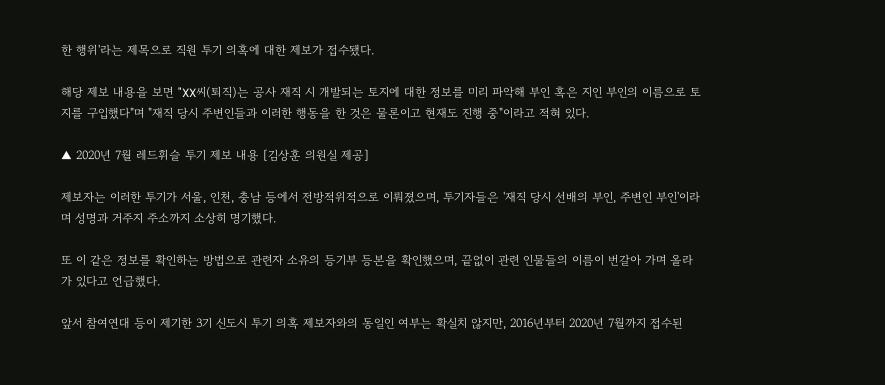한 행위'라는 제목으로 직원 투기 의혹에 대한 제보가 접수됐다.

해당 제보 내용을 보면 "XX씨(퇴직)는 공사 재직 시 개발되는 토지에 대한 정보를 미리 파악해 부인 혹은 지인 부인의 이름으로 토지를 구입했다"며 "재직 당시 주변인들과 이러한 행동을 한 것은 물론이고 현재도 진행 중"이라고 적혀 있다.

▲ 2020년 7월 레드휘슬 투기 제보 내용 [김상훈 의원실 제공]

제보자는 이러한 투기가 서울, 인천, 충남 등에서 전방적위적으로 이뤄졌으며, 투기자들은 '재직 당시 선배의 부인, 주변인 부인'이라며 성명과 거주지 주소까지 소상히 명기했다.

또 이 같은 정보를 확인하는 방법으로 관련자 소유의 등기부 등본을 확인했으며, 끝없이 관련 인물들의 이름이 번갈아 가며 올라가 있다고 언급했다.

앞서 참여연대 등이 제기한 3기 신도시 투기 의혹 제보자와의 동일인 여부는 확실치 않지만, 2016년부터 2020년 7월까지 접수된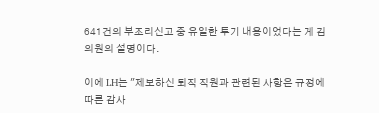641건의 부조리신고 중 유일한 투기 내용이었다는 게 김 의원의 설명이다.

이에 LH는 "제보하신 퇴직 직원과 관련된 사항은 규정에 따른 감사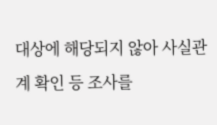대상에 해당되지 않아 사실관계 확인 등 조사를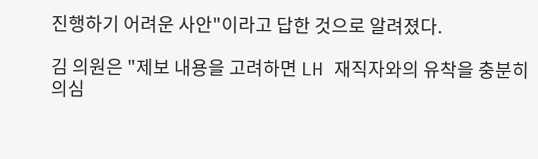진행하기 어려운 사안"이라고 답한 것으로 알려졌다.

김 의원은 "제보 내용을 고려하면 LH 재직자와의 유착을 충분히 의심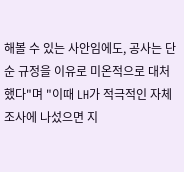해볼 수 있는 사안임에도, 공사는 단순 규정을 이유로 미온적으로 대처했다"며 "이때 LH가 적극적인 자체조사에 나섰으면 지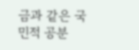금과 같은 국민적 공분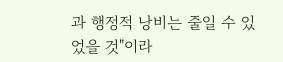과 행정적 낭비는 줄일 수 있었을 것"이라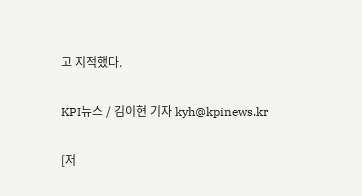고 지적했다.

KPI뉴스 / 김이현 기자 kyh@kpinews.kr

[저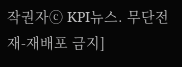작권자ⓒ KPI뉴스. 무단전재-재배포 금지]